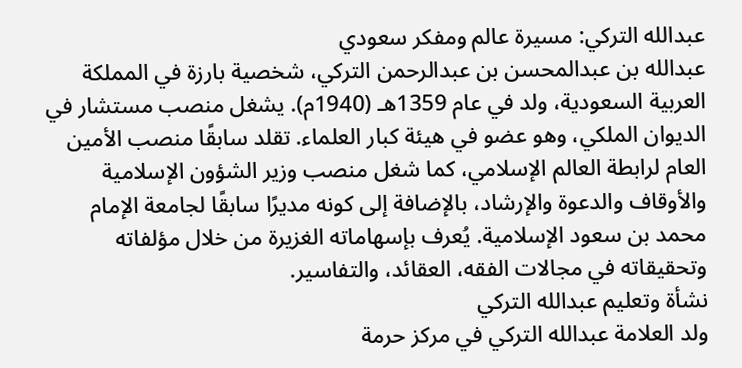عبدالله التركي: مسيرة عالم ومفكر سعودي
عبدالله بن عبدالمحسن بن عبدالرحمن التركي، شخصية بارزة في المملكة العربية السعودية، ولد في عام 1359هـ (1940م). يشغل منصب مستشار في الديوان الملكي، وهو عضو في هيئة كبار العلماء. تقلد سابقًا منصب الأمين العام لرابطة العالم الإسلامي، كما شغل منصب وزير الشؤون الإسلامية والأوقاف والدعوة والإرشاد، بالإضافة إلى كونه مديرًا سابقًا لجامعة الإمام محمد بن سعود الإسلامية. يُعرف بإسهاماته الغزيرة من خلال مؤلفاته وتحقيقاته في مجالات الفقه، العقائد، والتفاسير.
نشأة وتعليم عبدالله التركي
ولد العلامة عبدالله التركي في مركز حرمة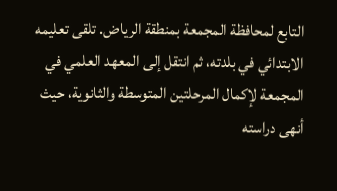التابع لمحافظة المجمعة بمنطقة الرياض. تلقى تعليمه الابتدائي في بلدته، ثم انتقل إلى المعهد العلمي في المجمعة لإكمال المرحلتين المتوسطة والثانوية، حيث أنهى دراسته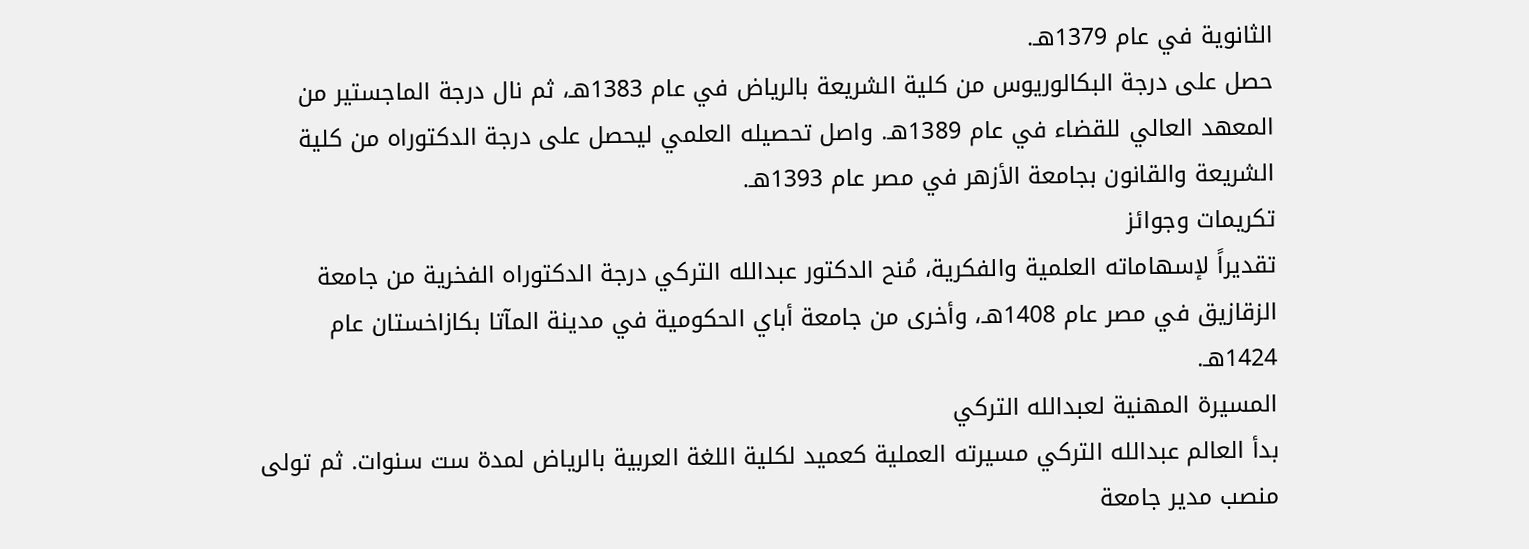الثانوية في عام 1379هـ.
حصل على درجة البكالوريوس من كلية الشريعة بالرياض في عام 1383هـ، ثم نال درجة الماجستير من المعهد العالي للقضاء في عام 1389هـ. واصل تحصيله العلمي ليحصل على درجة الدكتوراه من كلية الشريعة والقانون بجامعة الأزهر في مصر عام 1393هـ.
تكريمات وجوائز
تقديراً لإسهاماته العلمية والفكرية، مُنح الدكتور عبدالله التركي درجة الدكتوراه الفخرية من جامعة الزقازيق في مصر عام 1408هـ، وأخرى من جامعة أباي الحكومية في مدينة المآتا بكازاخستان عام 1424هـ.
المسيرة المهنية لعبدالله التركي
بدأ العالم عبدالله التركي مسيرته العملية كعميد لكلية اللغة العربية بالرياض لمدة ست سنوات. ثم تولى منصب مدير جامعة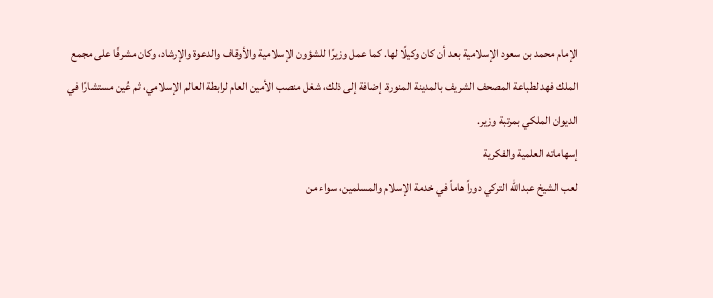الإمام محمد بن سعود الإسلامية بعد أن كان وكيلًا لها. كما عمل وزيرًا للشؤون الإسلامية والأوقاف والدعوة والإرشاد، وكان مشرفًا على مجمع الملك فهد لطباعة المصحف الشريف بالمدينة المنورة. إضافة إلى ذلك، شغل منصب الأمين العام لرابطة العالم الإسلامي، ثم عُين مستشارًا في الديوان الملكي بمرتبة وزير.
إسهاماته العلمية والفكرية
لعب الشيخ عبدالله التركي دوراً هاماً في خدمة الإسلام والمسلمين، سواء من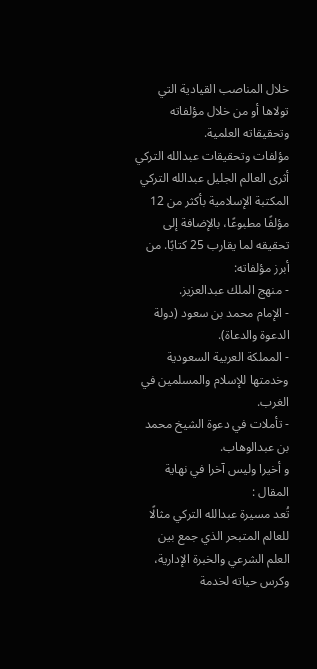خلال المناصب القيادية التي تولاها أو من خلال مؤلفاته وتحقيقاته العلمية.
مؤلفات وتحقيقات عبدالله التركي
أثرى العالم الجليل عبدالله التركي المكتبة الإسلامية بأكثر من 12 مؤلفًا مطبوعًا، بالإضافة إلى تحقيقه لما يقارب 25 كتابًا. من أبرز مؤلفاته:
- منهج الملك عبدالعزيز.
- الإمام محمد بن سعود (دولة الدعوة والدعاة).
- المملكة العربية السعودية وخدمتها للإسلام والمسلمين في الغرب.
- تأملات في دعوة الشيخ محمد بن عبدالوهاب.
و أخيرا وليس آخرا في نهاية المقال :
تُعد مسيرة عبدالله التركي مثالًا للعالم المتبحر الذي جمع بين العلم الشرعي والخبرة الإدارية، وكرس حياته لخدمة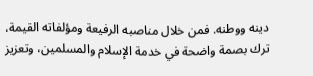دينه ووطنه. فمن خلال مناصبه الرفيعة ومؤلفاته القيمة، ترك بصمة واضحة في خدمة الإسلام والمسلمين، وتعزيز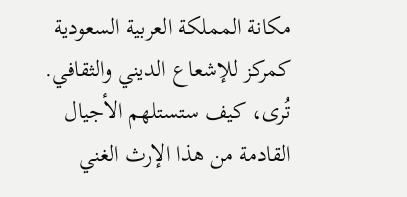مكانة المملكة العربية السعودية كمركز للإشعاع الديني والثقافي. تُرى، كيف ستستلهم الأجيال القادمة من هذا الإرث الغني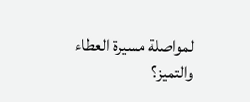لمواصلة مسيرة العطاء والتميز؟